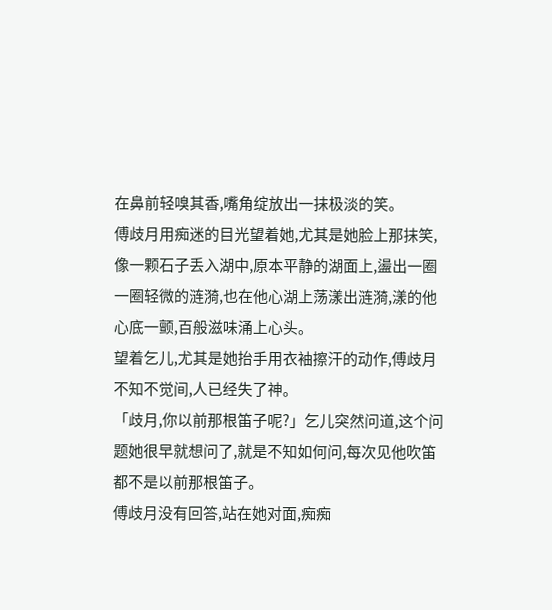在鼻前轻嗅其香,嘴角绽放出一抹极淡的笑。
傅歧月用痴迷的目光望着她,尤其是她脸上那抹笑,像一颗石子丢入湖中,原本平静的湖面上,盪出一圈一圈轻微的涟漪,也在他心湖上荡漾出涟漪,漾的他心底一颤,百般滋味涌上心头。
望着乞儿,尤其是她抬手用衣袖擦汗的动作,傅歧月不知不觉间,人已经失了神。
「歧月,你以前那根笛子呢?」乞儿突然问道,这个问题她很早就想问了,就是不知如何问,每次见他吹笛都不是以前那根笛子。
傅歧月没有回答,站在她对面,痴痴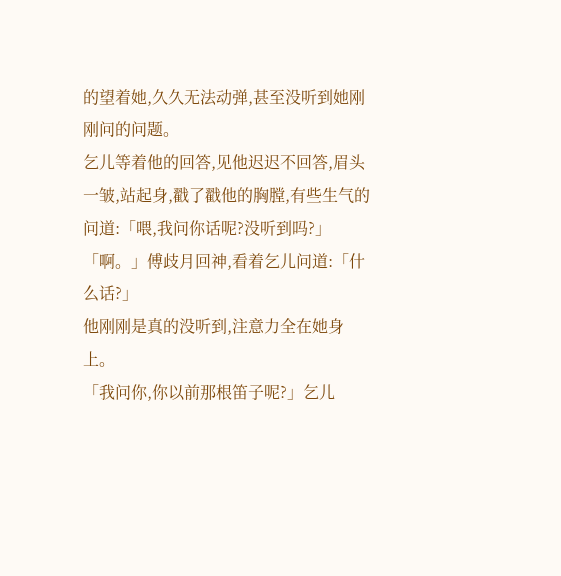的望着她,久久无法动弹,甚至没听到她刚刚问的问题。
乞儿等着他的回答,见他迟迟不回答,眉头一皱,站起身,戳了戳他的胸膛,有些生气的问道:「喂,我问你话呢?没听到吗?」
「啊。」傅歧月回神,看着乞儿问道:「什么话?」
他刚刚是真的没听到,注意力全在她身上。
「我问你,你以前那根笛子呢?」乞儿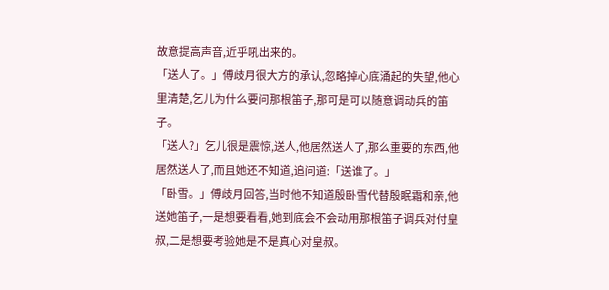故意提高声音,近乎吼出来的。
「送人了。」傅歧月很大方的承认,忽略掉心底涌起的失望,他心里清楚,乞儿为什么要问那根笛子,那可是可以随意调动兵的笛子。
「送人?」乞儿很是震惊,送人,他居然送人了,那么重要的东西,他居然送人了,而且她还不知道,追问道:「送谁了。」
「卧雪。」傅歧月回答,当时他不知道殷卧雪代替殷眠霜和亲,他送她笛子,一是想要看看,她到底会不会动用那根笛子调兵对付皇叔,二是想要考验她是不是真心对皇叔。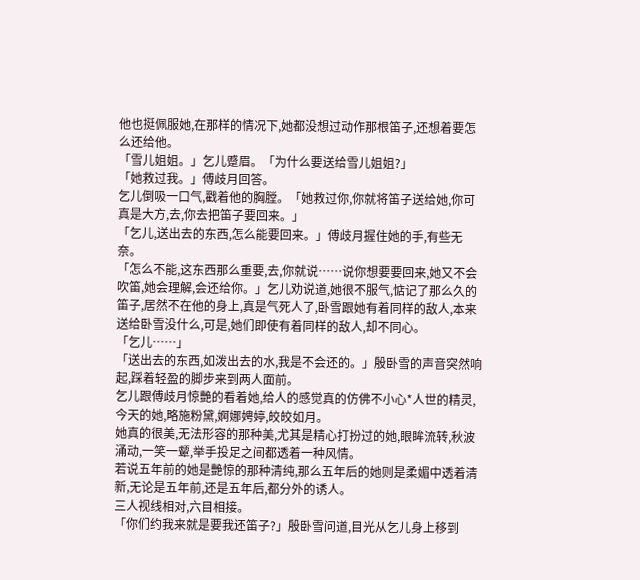他也挺佩服她,在那样的情况下,她都没想过动作那根笛子,还想着要怎么还给他。
「雪儿姐姐。」乞儿蹙眉。「为什么要送给雪儿姐姐?」
「她救过我。」傅歧月回答。
乞儿倒吸一口气,戳着他的胸膛。「她救过你,你就将笛子送给她,你可真是大方,去,你去把笛子要回来。」
「乞儿,送出去的东西,怎么能要回来。」傅歧月握住她的手,有些无奈。
「怎么不能,这东西那么重要,去,你就说……说你想要要回来,她又不会吹笛,她会理解,会还给你。」乞儿劝说道,她很不服气,惦记了那么久的笛子,居然不在他的身上,真是气死人了,卧雪跟她有着同样的敌人,本来送给卧雪没什么,可是,她们即使有着同样的敌人,却不同心。
「乞儿……」
「送出去的东西,如泼出去的水,我是不会还的。」殷卧雪的声音突然响起,踩着轻盈的脚步来到两人面前。
乞儿跟傅歧月惊艷的看着她,给人的感觉真的仿佛不小心*人世的精灵,今天的她,略施粉黛,婀娜娉婷,皎皎如月。
她真的很美,无法形容的那种美,尤其是精心打扮过的她,眼眸流转,秋波涌动,一笑一颦,举手投足之间都透着一种风情。
若说五年前的她是艷惊的那种清纯,那么五年后的她则是柔媚中透着清新,无论是五年前,还是五年后,都分外的诱人。
三人视线相对,六目相接。
「你们约我来就是要我还笛子?」殷卧雪问道,目光从乞儿身上移到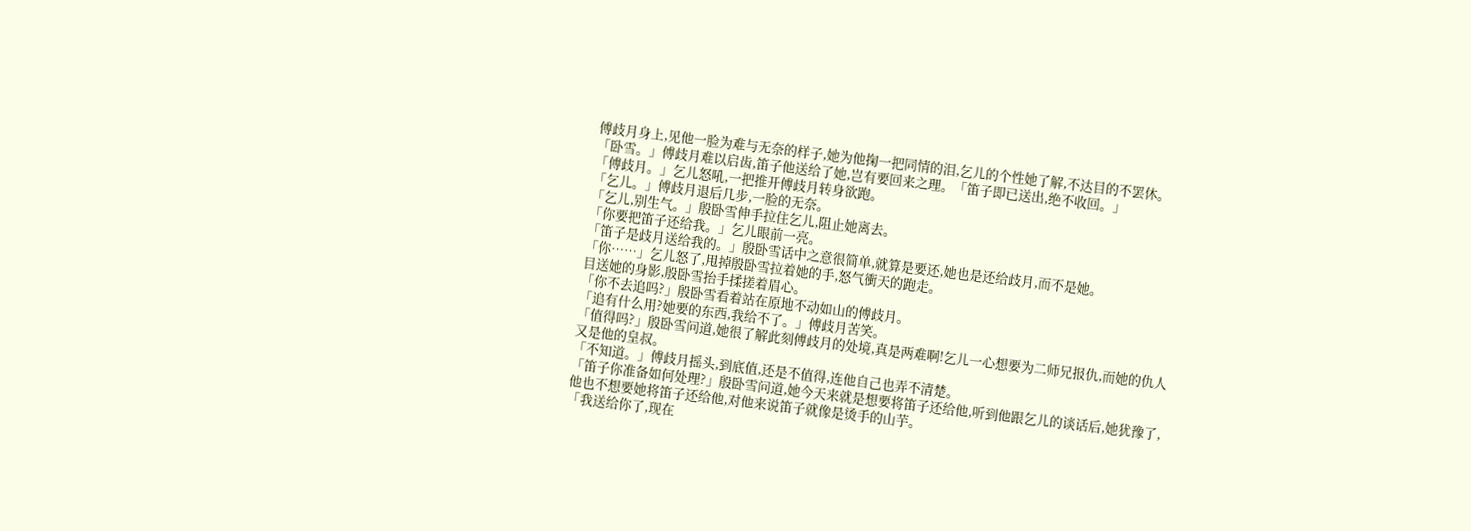傅歧月身上,见他一脸为难与无奈的样子,她为他掬一把同情的泪,乞儿的个性她了解,不达目的不罢休。
「卧雪。」傅歧月难以启齿,笛子他送给了她,岂有要回来之理。「笛子即已送出,绝不收回。」
「傅歧月。」乞儿怒吼,一把推开傅歧月转身欲跑。
「乞儿。」傅歧月退后几步,一脸的无奈。
「乞儿,别生气。」殷卧雪伸手拉住乞儿,阻止她离去。
「你要把笛子还给我。」乞儿眼前一亮。
「笛子是歧月送给我的。」殷卧雪话中之意很简单,就算是要还,她也是还给歧月,而不是她。
「你……」乞儿怒了,甩掉殷卧雪拉着她的手,怒气衝天的跑走。
目送她的身影,殷卧雪抬手揉搓着眉心。
「你不去追吗?」殷卧雪看着站在原地不动如山的傅歧月。
「追有什么用?她要的东西,我给不了。」傅歧月苦笑。
「值得吗?」殷卧雪问道,她很了解此刻傅歧月的处境,真是两难啊!乞儿一心想要为二师兄报仇,而她的仇人又是他的皇叔。
「不知道。」傅歧月摇头,到底值,还是不值得,连他自己也弄不清楚。
「笛子你准备如何处理?」殷卧雪问道,她今天来就是想要将笛子还给他,听到他跟乞儿的谈话后,她犹豫了,他也不想要她将笛子还给他,对他来说笛子就像是烫手的山芋。
「我送给你了,现在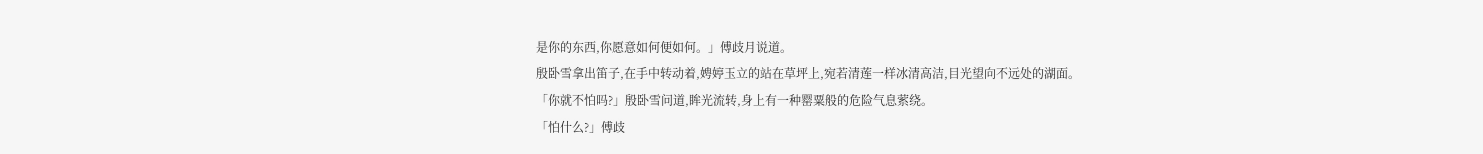是你的东西,你愿意如何便如何。」傅歧月说道。
殷卧雪拿出笛子,在手中转动着,娉婷玉立的站在草坪上,宛若清莲一样冰清高洁,目光望向不远处的湖面。
「你就不怕吗?」殷卧雪问道,眸光流转,身上有一种罂粟般的危险气息萦绕。
「怕什么?」傅歧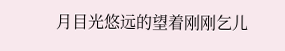月目光悠远的望着刚刚乞儿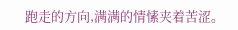跑走的方向,满满的情愫夹着苦涩。